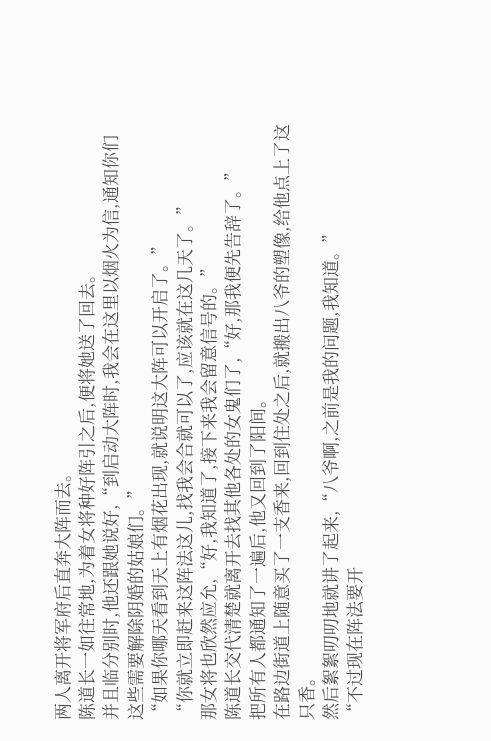两人离开将军府后直奔大阵而去。
陈道长一如往常地,为着女将种好阵引之后,便将她送了回去。
并且临分别时,他还跟她说好,“到启动大阵时,我会在这里以烟火为信,通知你们这些需要解除阴婚的姑娘们。”
“如果你哪天看到天上有烟花出现,就说明这大阵可以开启了。”
“你就立即赶来这阵法这儿,找我会合就可以了,应该就在这几天了。”
那女将也欣然应允,“好,我知道了,接下来我会留意信号的。”
陈道长交代清楚就离开去找其他各处的女鬼们了,“好,那我便先告辞了。”
把所有人都通知了一遍后,他又回到了阳间。
在路边街道上随意买了一支香来,回到住处之后,就搬出八爷的塑像,给他点上了这只香。
然后絮絮叨叨地就讲了起来,“八爷啊,之前是我的问题,我知道。”
“不过现在阵法要开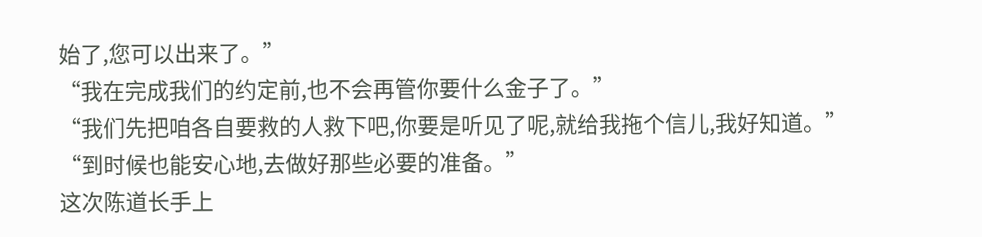始了,您可以出来了。”
“我在完成我们的约定前,也不会再管你要什么金子了。”
“我们先把咱各自要救的人救下吧,你要是听见了呢,就给我拖个信儿,我好知道。”
“到时候也能安心地,去做好那些必要的准备。”
这次陈道长手上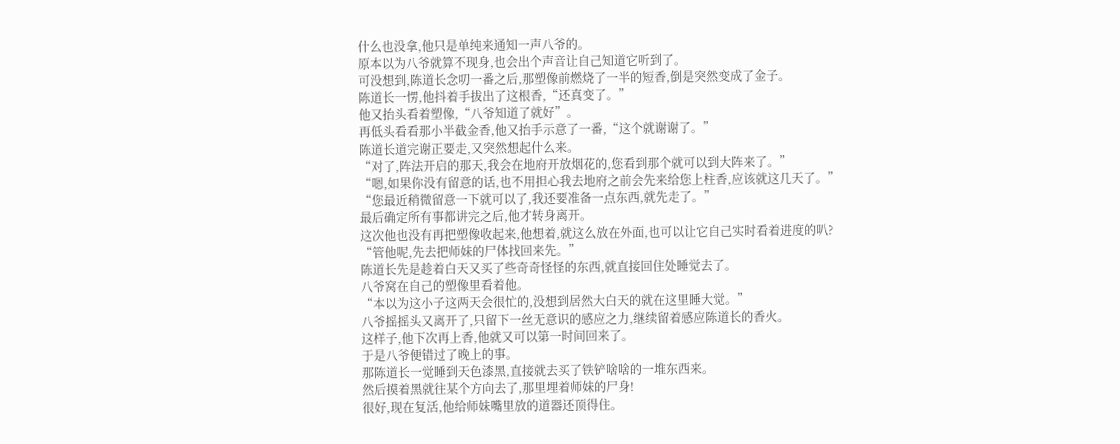什么也没拿,他只是单纯来通知一声八爷的。
原本以为八爷就算不现身,也会出个声音让自己知道它听到了。
可没想到,陈道长念叨一番之后,那塑像前燃烧了一半的短香,倒是突然变成了金子。
陈道长一愣,他抖着手拔出了这根香,“还真变了。”
他又抬头看着塑像,“八爷知道了就好”。
再低头看看那小半截金香,他又抬手示意了一番,“这个就谢谢了。”
陈道长道完谢正要走,又突然想起什么来。
“对了,阵法开启的那天,我会在地府开放烟花的,您看到那个就可以到大阵来了。”
“嗯,如果你没有留意的话,也不用担心我去地府之前会先来给您上柱香,应该就这几天了。”
“您最近稍微留意一下就可以了,我还要准备一点东西,就先走了。”
最后确定所有事都讲完之后,他才转身离开。
这次他也没有再把塑像收起来,他想着,就这么放在外面,也可以让它自己实时看着进度的叭?
“管他呢,先去把师妹的尸体找回来先。”
陈道长先是趁着白天又买了些奇奇怪怪的东西,就直接回住处睡觉去了。
八爷窝在自己的塑像里看着他。
“本以为这小子这两天会很忙的,没想到居然大白天的就在这里睡大觉。”
八爷摇摇头又离开了,只留下一丝无意识的感应之力,继续留着感应陈道长的香火。
这样子,他下次再上香,他就又可以第一时间回来了。
于是八爷便错过了晚上的事。
那陈道长一觉睡到天色漆黑,直接就去买了铁铲啥啥的一堆东西来。
然后摸着黑就往某个方向去了,那里埋着师妹的尸身!
很好,现在复活,他给师妹嘴里放的道器还顶得住。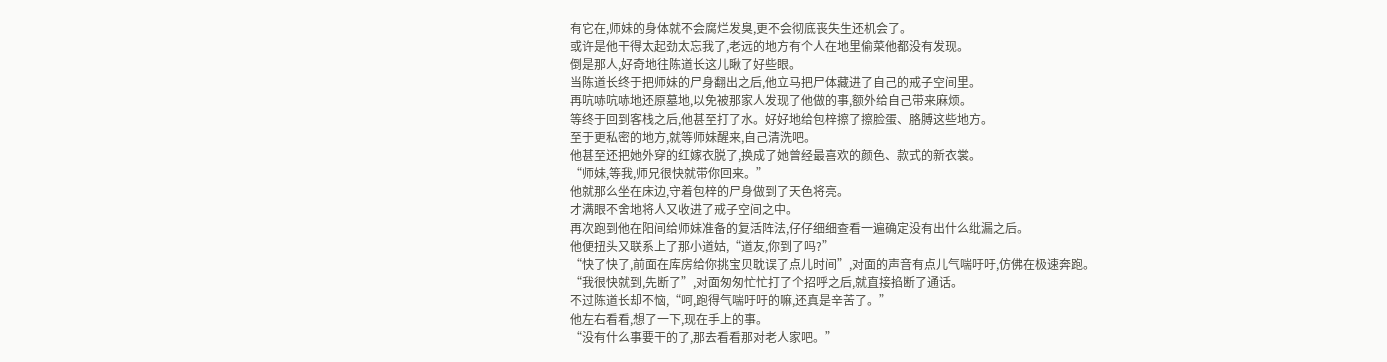有它在,师妹的身体就不会腐烂发臭,更不会彻底丧失生还机会了。
或许是他干得太起劲太忘我了,老远的地方有个人在地里偷菜他都没有发现。
倒是那人,好奇地往陈道长这儿瞅了好些眼。
当陈道长终于把师妹的尸身翻出之后,他立马把尸体藏进了自己的戒子空间里。
再吭哧吭哧地还原墓地,以免被那家人发现了他做的事,额外给自己带来麻烦。
等终于回到客栈之后,他甚至打了水。好好地给包梓擦了擦脸蛋、胳膊这些地方。
至于更私密的地方,就等师妹醒来,自己清洗吧。
他甚至还把她外穿的红嫁衣脱了,换成了她曾经最喜欢的颜色、款式的新衣裳。
“师妹,等我,师兄很快就带你回来。”
他就那么坐在床边,守着包梓的尸身做到了天色将亮。
才满眼不舍地将人又收进了戒子空间之中。
再次跑到他在阳间给师妹准备的复活阵法,仔仔细细查看一遍确定没有出什么纰漏之后。
他便扭头又联系上了那小道姑,“道友,你到了吗?”
“快了快了,前面在库房给你挑宝贝耽误了点儿时间”,对面的声音有点儿气喘吁吁,仿佛在极速奔跑。
“我很快就到,先断了”,对面匆匆忙忙打了个招呼之后,就直接掐断了通话。
不过陈道长却不恼,“呵,跑得气喘吁吁的嘛,还真是辛苦了。”
他左右看看,想了一下,现在手上的事。
“没有什么事要干的了,那去看看那对老人家吧。”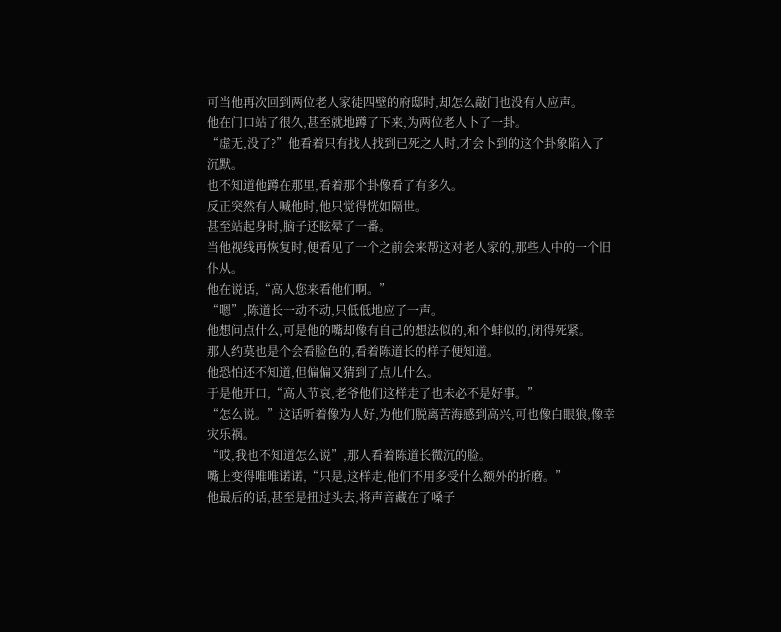可当他再次回到两位老人家徒四壁的府邸时,却怎么敲门也没有人应声。
他在门口站了很久,甚至就地蹲了下来,为两位老人卜了一卦。
“虚无,没了?”他看着只有找人找到已死之人时,才会卜到的这个卦象陷入了沉默。
也不知道他蹲在那里,看着那个卦像看了有多久。
反正突然有人喊他时,他只觉得恍如隔世。
甚至站起身时,脑子还眩晕了一番。
当他视线再恢复时,便看见了一个之前会来帮这对老人家的,那些人中的一个旧仆从。
他在说话,“高人您来看他们啊。”
“嗯”,陈道长一动不动,只低低地应了一声。
他想问点什么,可是他的嘴却像有自己的想法似的,和个蚌似的,闭得死紧。
那人约莫也是个会看脸色的,看着陈道长的样子便知道。
他恐怕还不知道,但偏偏又猜到了点儿什么。
于是他开口,“高人节哀,老爷他们这样走了也未必不是好事。”
“怎么说。”这话听着像为人好,为他们脱离苦海感到高兴,可也像白眼狼,像幸灾乐祸。
“哎,我也不知道怎么说”,那人看着陈道长微沉的脸。
嘴上变得唯唯诺诺,“只是,这样走,他们不用多受什么额外的折磨。”
他最后的话,甚至是扭过头去,将声音藏在了嗓子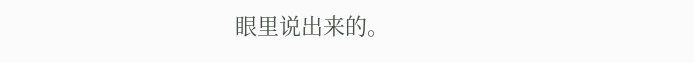眼里说出来的。